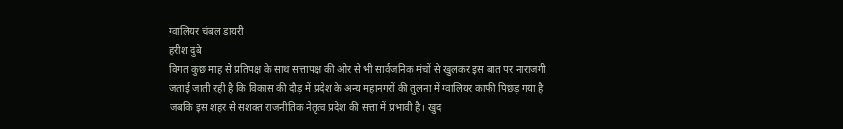ग्वालियर चंबल डायरी
हरीश दुबे
विगत कुछ माह से प्रतिपक्ष के साथ सत्तापक्ष की ओर से भी सार्वजनिक मंचों से खुलकर इस बात पर नाराजगी जताई जाती रही है कि विकास की दौड़ में प्रदेश के अन्य महानगरों की तुलना में ग्वालियर काफी पिछड़ गया है जबकि इस शहर से सशक्त राजनीतिक नेतृत्व प्रदेश की सत्ता में प्रभावी है। खुद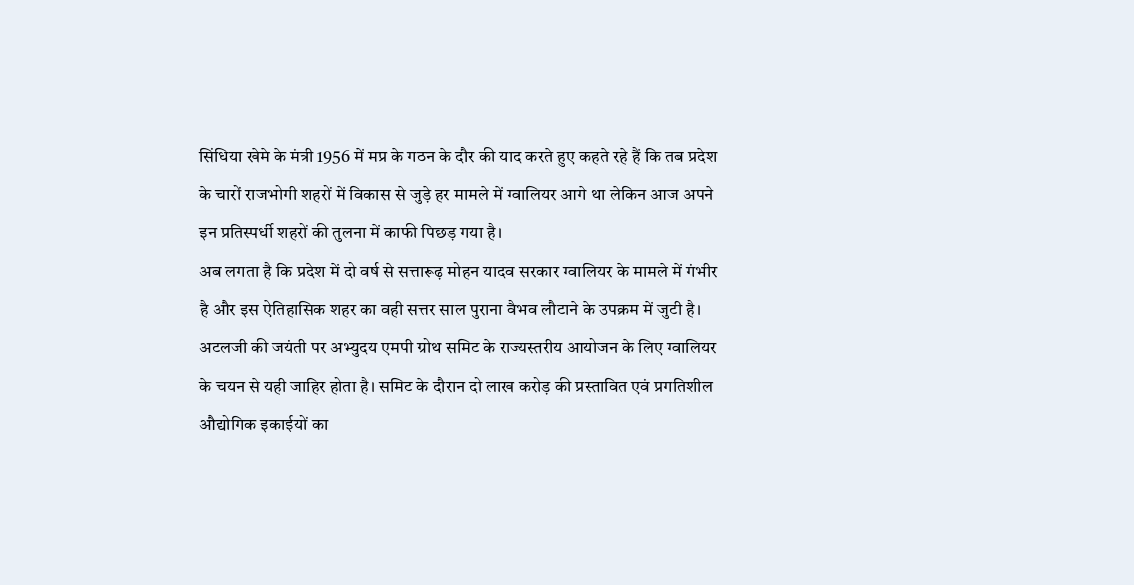सिंधिया खेमे के मंत्री 1956 में मप्र के गठन के दौर की याद करते हुए कहते रहे हैं कि तब प्रदेश के चारों राजभोगी शहरों में विकास से जुड़े हर मामले में ग्वालियर आगे था लेकिन आज अपने इन प्रतिस्पर्धी शहरों की तुलना में काफी पिछड़ गया है।
अब लगता है कि प्रदेश में दो वर्ष से सत्तारूढ़ मोहन यादव सरकार ग्वालियर के मामले में गंभीर है और इस ऐतिहासिक शहर का वही सत्तर साल पुराना वैभव लौटाने के उपक्रम में जुटी है। अटलजी की जयंती पर अभ्युदय एमपी ग्रोथ समिट के राज्यस्तरीय आयोजन के लिए ग्वालियर के चयन से यही जाहिर होता है। समिट के दौरान दो लाख करोड़ की प्रस्तावित एवं प्रगतिशील औद्योगिक इकाईयों का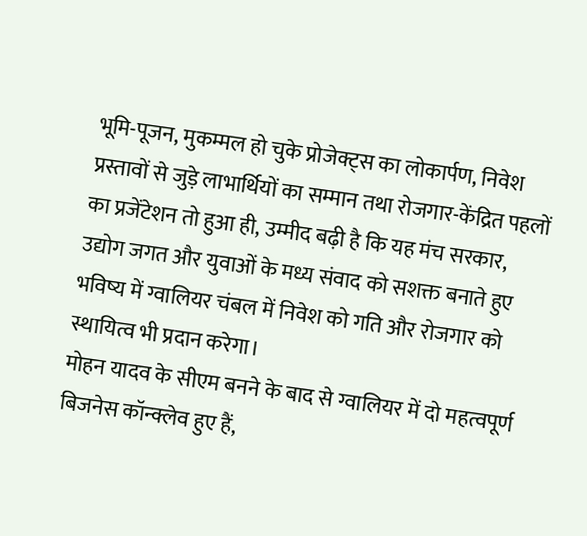भूमि-पूजन, मुकम्मल हो चुके प्रोजेक्ट्स का लोकार्पण, निवेश प्रस्तावों से जुड़े लाभार्थियों का सम्मान तथा रोजगार-केंद्रित पहलों का प्रजेंटेशन तो हुआ ही, उम्मीद बढ़ी है कि यह मंच सरकार, उद्योग जगत और युवाओं के मध्य संवाद को सशक्त बनाते हुए भविष्य में ग्वालियर चंबल में निवेश को गति और रोजगार को स्थायित्व भी प्रदान करेगा।
मोहन यादव के सीएम बनने के बाद से ग्वालियर में दो महत्वपूर्ण बिजनेस कॉन्क्लेव हुए हैं,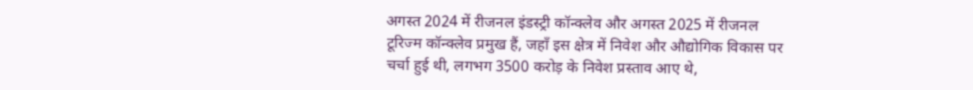अगस्त 2024 में रीजनल इंडस्ट्री कॉन्क्लेव और अगस्त 2025 में रीजनल टूरिज्म कॉन्क्लेव प्रमुख हैं, जहाँ इस क्षेत्र में निवेश और औद्योगिक विकास पर चर्चा हुई थी, लगभग 3500 करोड़ के निवेश प्रस्ताव आए थे,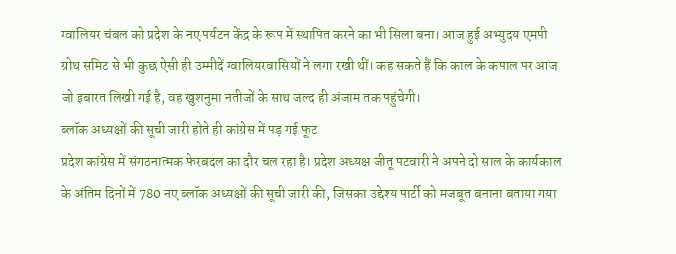ग्वालियर चंबल को प्रदेश के नए पर्यटन केंद्र के रूप में स्थापित करने का भी सिला बना। आज हुई अभ्युदय एमपी ग्रोथ समिट से भी कुछ ऐसी ही उम्मीदें ग्वालियरवासियों ने लगा रखी थीं। कह सकते हैं कि काल के कपाल पर आज जो इबारत लिखी गई है, वह खुशनुमा नतीजों के साथ जल्द ही अंजाम तक पहुंचेगी।
ब्लॉक अध्यक्षों की सूची जारी होते ही कांग्रेस में पड़ गई फूट
प्रदेश कांग्रेस में संगठनात्मक फेरबदल का दौर चल रहा है। प्रदेश अध्यक्ष जीतू पटवारी ने अपने दो साल के कार्यकाल के अंतिम दिनों में 780 नए ब्लॉक अध्यक्षों की सूची जारी की, जिसका उद्देश्य पार्टी को मजबूत बनाना बताया गया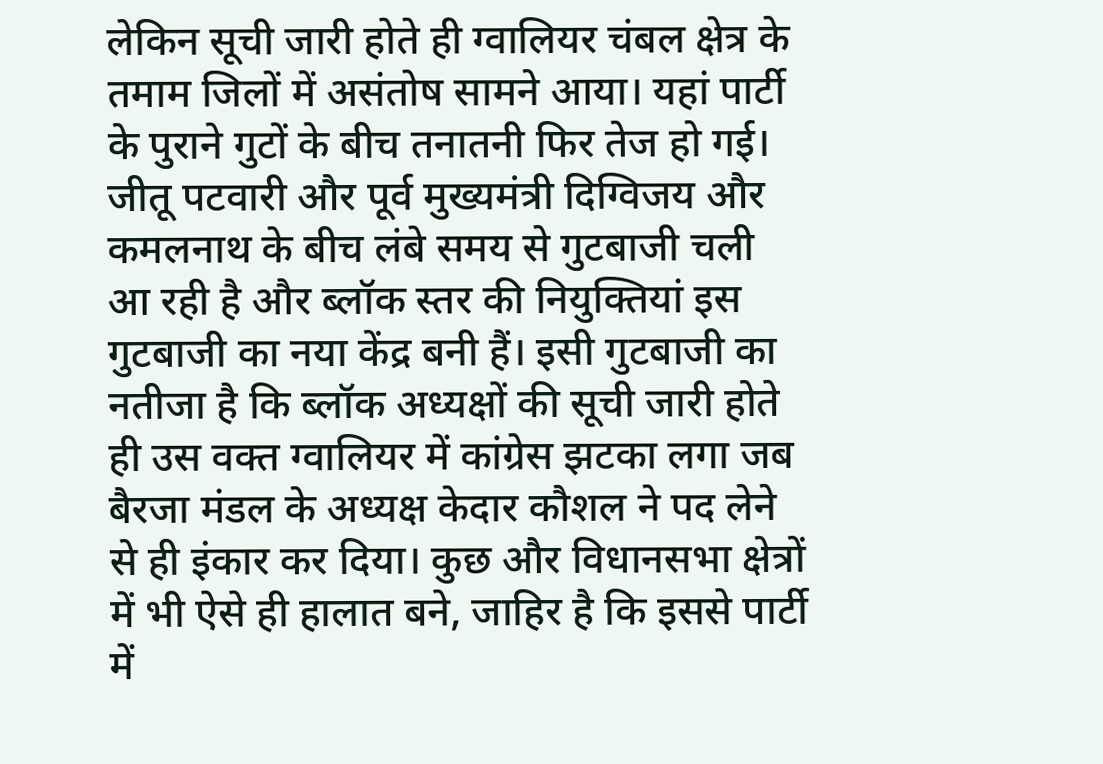लेकिन सूची जारी होते ही ग्वालियर चंबल क्षेत्र के तमाम जिलों में असंतोष सामने आया। यहां पार्टी के पुराने गुटों के बीच तनातनी फिर तेज हो गई।
जीतू पटवारी और पूर्व मुख्यमंत्री दिग्विजय और कमलनाथ के बीच लंबे समय से गुटबाजी चली आ रही है और ब्लॉक स्तर की नियुक्तियां इस गुटबाजी का नया केंद्र बनी हैं। इसी गुटबाजी का नतीजा है कि ब्लॉक अध्यक्षों की सूची जारी होते ही उस वक्त ग्वालियर में कांग्रेस झटका लगा जब बैरजा मंडल के अध्यक्ष केदार कौशल ने पद लेने से ही इंकार कर दिया। कुछ और विधानसभा क्षेत्रों में भी ऐसे ही हालात बने, जाहिर है कि इससे पार्टी में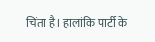चिंता है। हालांकि पार्टी के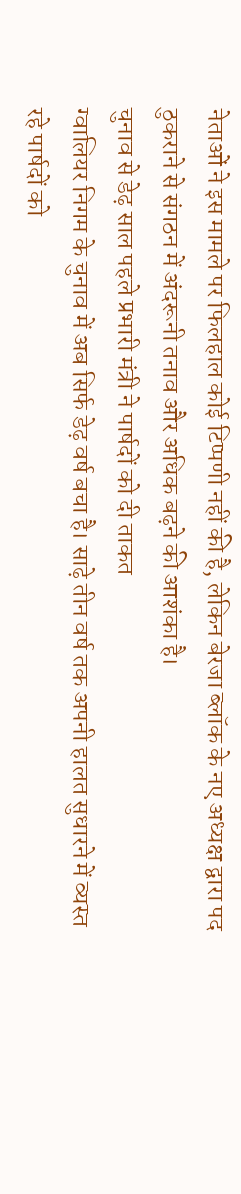नेताओं ने इस मामले पर फिलहाल कोई टिप्पणी नहीं की है, लेकिन बेरजा ब्लॉक के नए अध्यक्ष द्वारा पद ठुकराने से संगठन में अंदरूनी तनाव और अधिक बढ़ने की आशंका है।
चुनाव से डेढ़ साल पहले प्रभारी मंत्री ने पार्षदों को दी ताकत
ग्वालियर निगम के चुनाव में अब सिर्फ डेढ़ वर्ष बचा है। साढ़े तीन वर्ष तक अपनी हालत सुधारने में व्यस्त रहे पार्षदों को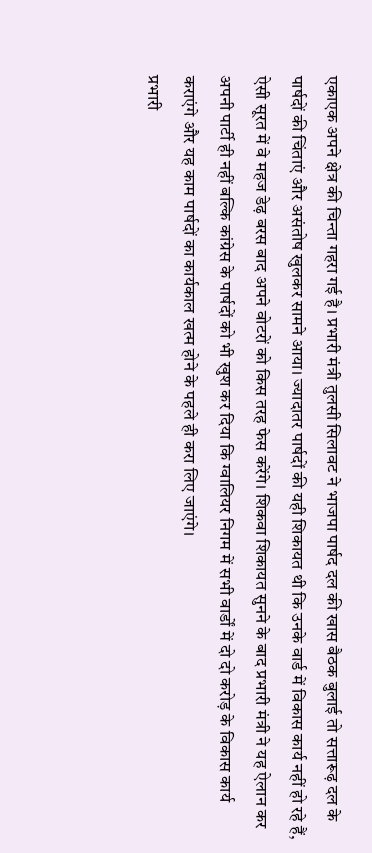एकाएक अपने क्षेत्र की चिन्ता गहरा गई है। प्रभारी मंत्री तुलसी सिलावट ने भाजपा पार्षद दल की खास बैठक बुलाई तो सत्तारूढ़ दल के पार्षदों की चिंताएं और असंतोष खुलकर सामने आया। ज्यादातर पार्षदों की यही शिकायत थी कि उनके वार्ड में विकास कार्य नहीं हो रहे हैं, ऐसी सूरत में वे महज डेढ़ बरस बाद अपने वोटरों को किस तरह फेस करेंगे। शिकवा शिकायत सुनने के बाद प्रभारी मंत्री ने यह ऐलान कर अपनी पार्टी ही नहीं बल्कि कांग्रेस के पार्षदों को भी खुश कर दिया कि ग्वालियर निगम में सभी वार्डों में दो दो करोड़ के विकास कार्य कराएंगे और यह काम पार्षदों का कार्यकाल खत्म होने के पहले ही करा लिए जाएंगे।
प्रभारी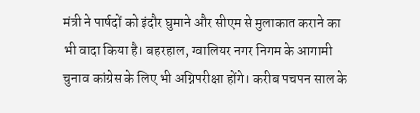मंत्री ने पार्षदों को इंदौर घुमाने और सीएम से मुलाकात कराने का भी वादा किया है। बहरहाल, ग्वालियर नगर निगम के आगामी चुनाव कांग्रेस के लिए भी अग्निपरीक्षा होंगे। करीब पचपन साल के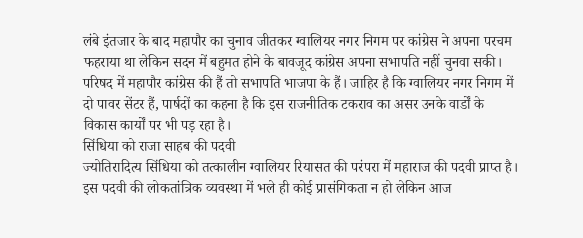लंबे इंतजार के बाद महापौर का चुनाव जीतकर ग्वालियर नगर निगम पर कांग्रेस ने अपना परचम फहराया था लेकिन सदन में बहुमत होने के बावजूद कांग्रेस अपना सभापति नहीं चुनवा सकी। परिषद में महापौर कांग्रेस की हैं तो सभापति भाजपा के हैं। जाहिर है कि ग्वालियर नगर निगम में दो पावर सेंटर हैं, पार्षदों का कहना है कि इस राजनीतिक टकराव का असर उनके वार्डों के विकास कार्यों पर भी पड़ रहा है।
सिंधिया को राजा साहब की पदवी
ज्योतिरादित्य सिंधिया को तत्कालीन ग्वालियर रियासत की परंपरा में महाराज की पदवी प्राप्त है। इस पदवी की लोकतांत्रिक व्यवस्था में भले ही कोई प्रासंगिकता न हो लेकिन आज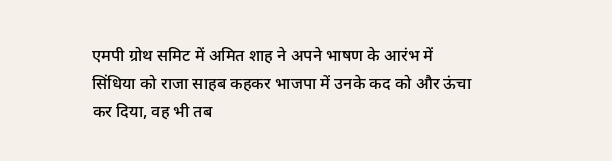एमपी ग्रोथ समिट में अमित शाह ने अपने भाषण के आरंभ में सिंधिया को राजा साहब कहकर भाजपा में उनके कद को और ऊंचा कर दिया, वह भी तब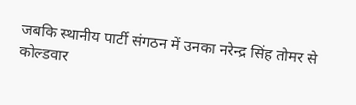जबकि स्थानीय पार्टी संगठन में उनका नरेन्द्र सिंह तोमर से कोल्डवार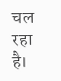चल रहा है।